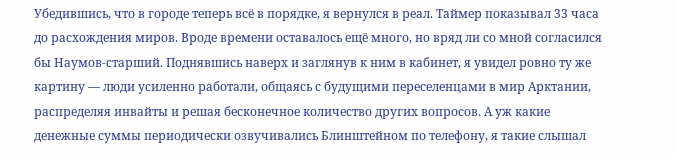Убедившись, что в городе теперь всё в порядке, я вернулся в реал. Таймер показывал 33 часа до расхождения миров. Вроде времени оставалось ещё много, но вряд ли со мной согласился бы Наумов-старший. Поднявшись наверх и заглянув к ним в кабинет, я увидел ровно ту же картину — люди усиленно работали, общаясь с будущими переселенцами в мир Арктании, распределяя инвайты и решая бесконечное количество других вопросов. А уж какие денежные суммы периодически озвучивались Блинштейном по телефону, я такие слышал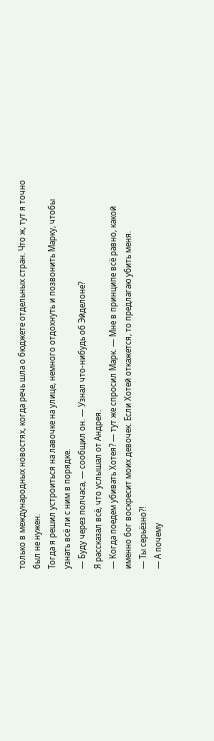только в международных новостях, когда речь шла о бюджете отдельных стран. Что ж, тут я точно был не нужен.
Тогда я решил устроиться на лавочке на улице, немного отдохнуть и позвонить Марку, чтобы узнать всё ли с ним в порядке.
— Буду через полчаса, — сообщил он. — Узнал что-нибудь об Эйделоне?
Я рассказал всё, что услышал от Андрея.
— Когда поедем убивать Хотея? — тут же спросил Марк. — Мне в принципе всё равно, какой именно бог воскресит моих девочек. Если Хотей откажется, то предлагаю убить меня.
— Ты серьёзно⁈
— А почему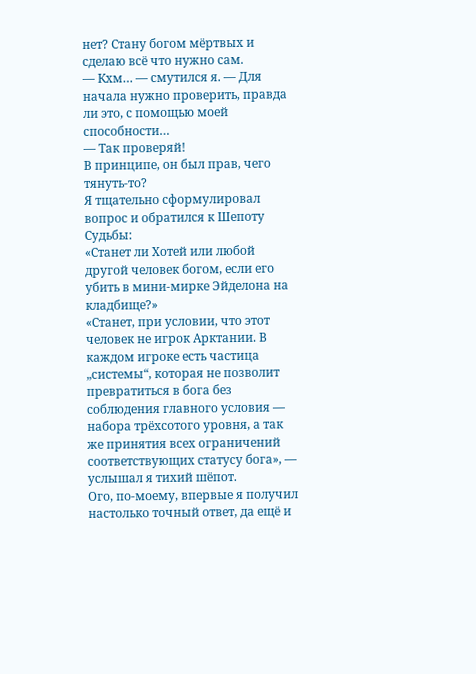нет? Стану богом мёртвых и сделаю всё что нужно сам.
— Кхм… — смутился я. — Для начала нужно проверить, правда ли это, с помощью моей способности…
— Так проверяй!
В принципе, он был прав, чего тянуть-то?
Я тщательно сформулировал вопрос и обратился к Шепоту Судьбы:
«Станет ли Хотей или любой другой человек богом, если его убить в мини-мирке Эйделона на кладбище?»
«Станет, при условии, что этот человек не игрок Арктании. В каждом игроке есть частица „системы“, которая не позволит превратиться в бога без соблюдения главного условия — набора трёхсотого уровня, а так же принятия всех ограничений соответствующих статусу бога», — услышал я тихий шёпот.
Ого, по-моему, впервые я получил настолько точный ответ, да ещё и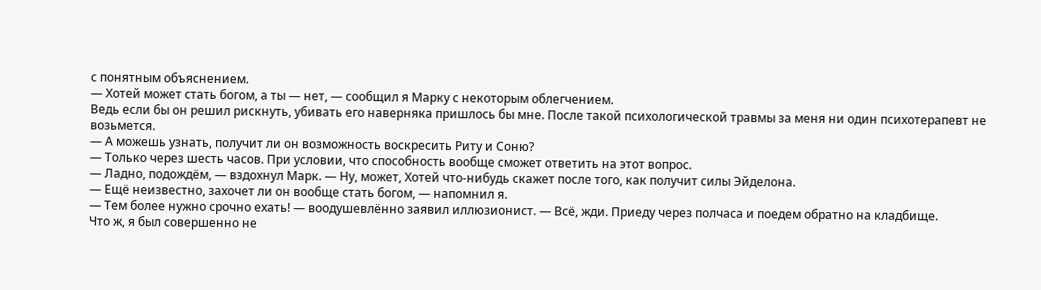с понятным объяснением.
— Хотей может стать богом, а ты — нет, — сообщил я Марку с некоторым облегчением.
Ведь если бы он решил рискнуть, убивать его наверняка пришлось бы мне. После такой психологической травмы за меня ни один психотерапевт не возьмется.
— А можешь узнать, получит ли он возможность воскресить Риту и Соню?
— Только через шесть часов. При условии, что способность вообще сможет ответить на этот вопрос.
— Ладно, подождём, — вздохнул Марк. — Ну, может, Хотей что-нибудь скажет после того, как получит силы Эйделона.
— Ещё неизвестно, захочет ли он вообще стать богом, — напомнил я.
— Тем более нужно срочно ехать! — воодушевлённо заявил иллюзионист. — Всё, жди. Приеду через полчаса и поедем обратно на кладбище.
Что ж, я был совершенно не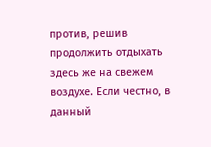против, решив продолжить отдыхать здесь же на свежем воздухе. Если честно, в данный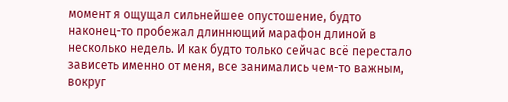момент я ощущал сильнейшее опустошение, будто наконец-то пробежал длиннющий марафон длиной в несколько недель. И как будто только сейчас всё перестало зависеть именно от меня, все занимались чем-то важным, вокруг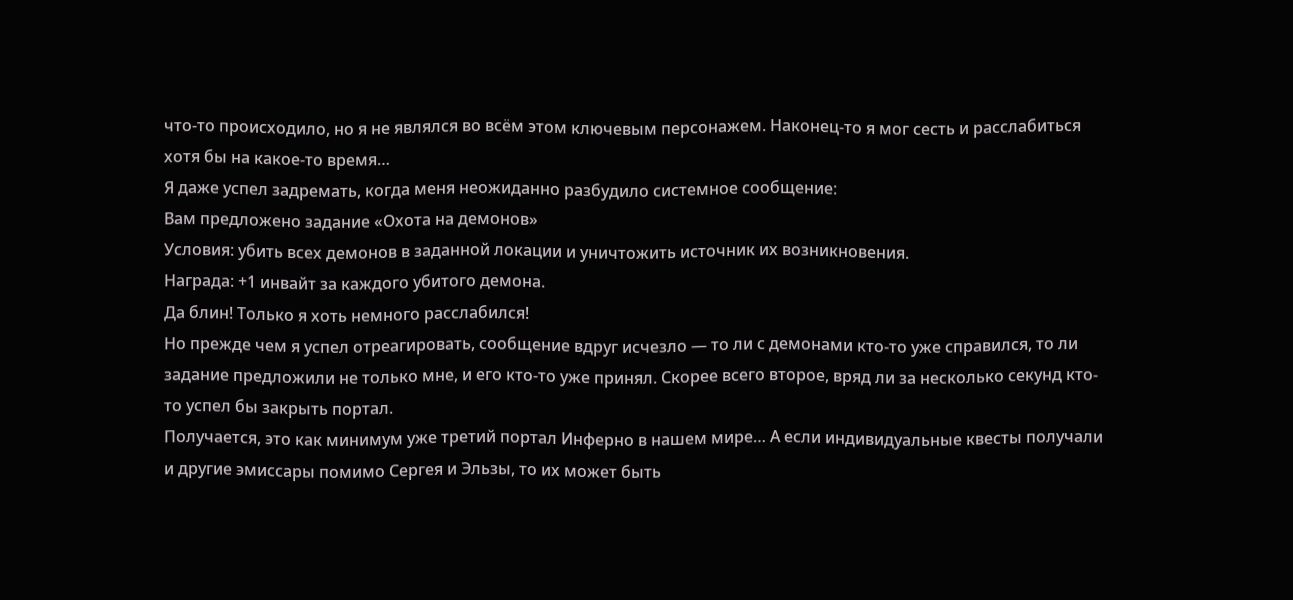что-то происходило, но я не являлся во всём этом ключевым персонажем. Наконец-то я мог сесть и расслабиться хотя бы на какое-то время…
Я даже успел задремать, когда меня неожиданно разбудило системное сообщение:
Вам предложено задание «Охота на демонов»
Условия: убить всех демонов в заданной локации и уничтожить источник их возникновения.
Награда: +1 инвайт за каждого убитого демона.
Да блин! Только я хоть немного расслабился!
Но прежде чем я успел отреагировать, сообщение вдруг исчезло — то ли с демонами кто-то уже справился, то ли задание предложили не только мне, и его кто-то уже принял. Скорее всего второе, вряд ли за несколько секунд кто-то успел бы закрыть портал.
Получается, это как минимум уже третий портал Инферно в нашем мире… А если индивидуальные квесты получали и другие эмиссары помимо Сергея и Эльзы, то их может быть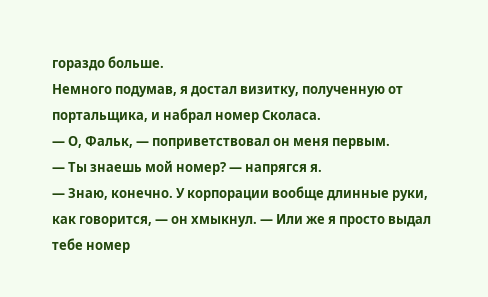гораздо больше.
Немного подумав, я достал визитку, полученную от портальщика, и набрал номер Сколаса.
— О, Фальк, — поприветствовал он меня первым.
— Ты знаешь мой номер? — напрягся я.
— Знаю, конечно. У корпорации вообще длинные руки, как говорится, — он хмыкнул. — Или же я просто выдал тебе номер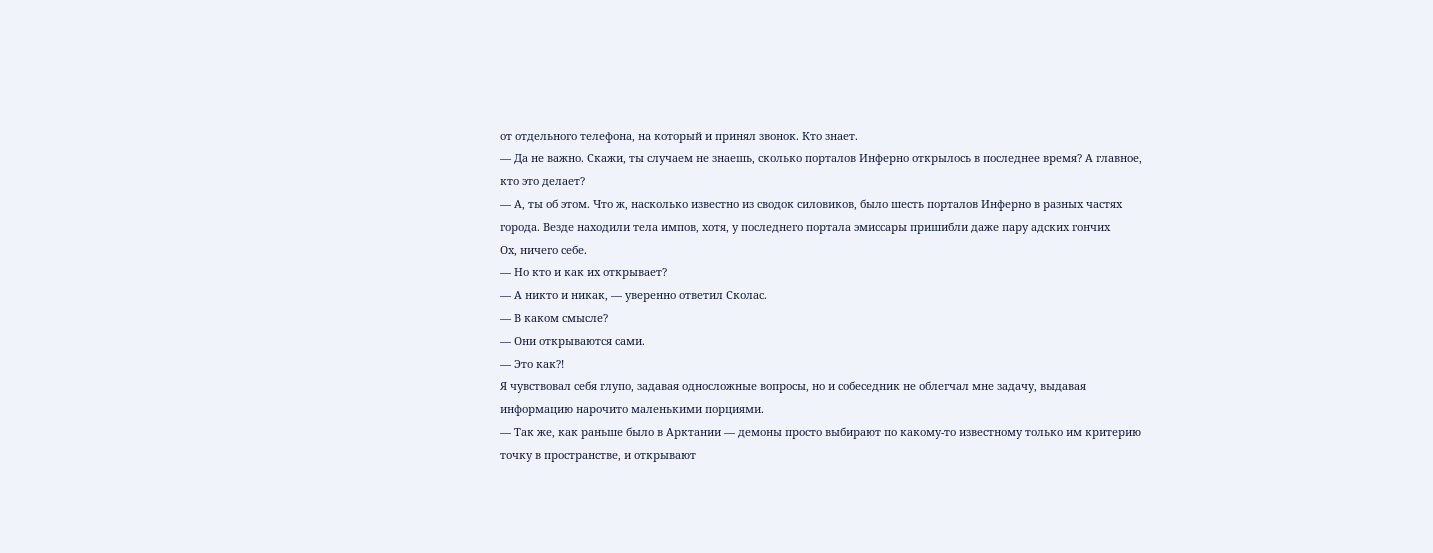от отдельного телефона, на который и принял звонок. Кто знает.
— Да не важно. Скажи, ты случаем не знаешь, сколько порталов Инферно открылось в последнее время? А главное, кто это делает?
— А, ты об этом. Что ж, насколько известно из сводок силовиков, было шесть порталов Инферно в разных частях города. Везде находили тела импов, хотя, у последнего портала эмиссары пришибли даже пару адских гончих
Ох, ничего себе.
— Но кто и как их открывает?
— А никто и никак, — уверенно ответил Сколас.
— В каком смысле?
— Они открываются сами.
— Это как⁈
Я чувствовал себя глупо, задавая односложные вопросы, но и собеседник не облегчал мне задачу, выдавая информацию нарочито маленькими порциями.
— Так же, как раньше было в Арктании — демоны просто выбирают по какому-то известному только им критерию точку в пространстве, и открывают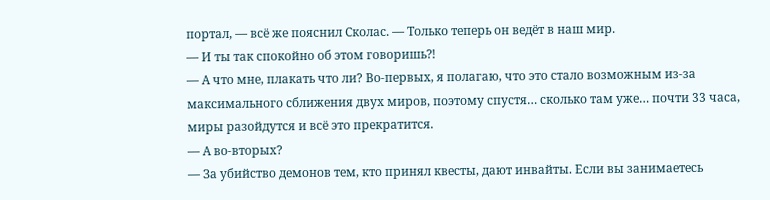портал, — всё же пояснил Сколас. — Только теперь он ведёт в наш мир.
— И ты так спокойно об этом говоришь⁈
— А что мне, плакать что ли? Во-первых, я полагаю, что это стало возможным из-за максимального сближения двух миров, поэтому спустя… сколько там уже… почти 33 часа, миры разойдутся и всё это прекратится.
— А во-вторых?
— За убийство демонов тем, кто принял квесты, дают инвайты. Если вы занимаетесь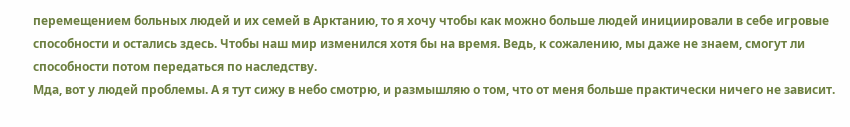перемещением больных людей и их семей в Арктанию, то я хочу чтобы как можно больше людей инициировали в себе игровые способности и остались здесь. Чтобы наш мир изменился хотя бы на время. Ведь, к сожалению, мы даже не знаем, смогут ли способности потом передаться по наследству.
Мда, вот у людей проблемы. А я тут сижу в небо смотрю, и размышляю о том, что от меня больше практически ничего не зависит.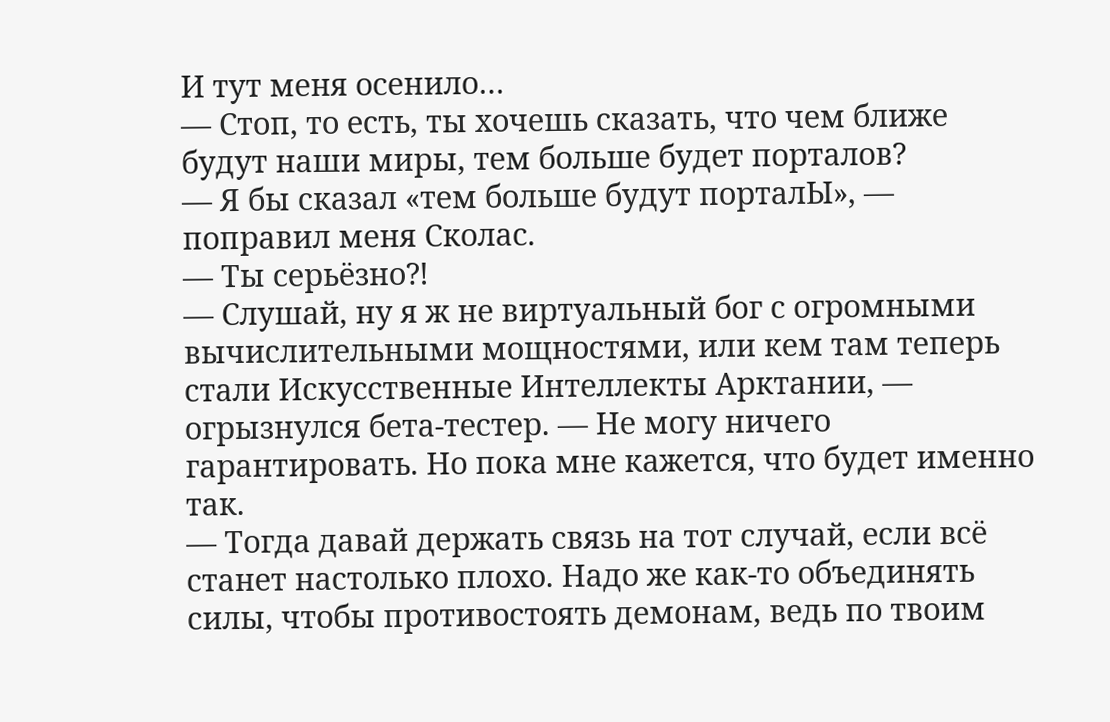И тут меня осенило…
— Стоп, то есть, ты хочешь сказать, что чем ближе будут наши миры, тем больше будет порталов?
— Я бы сказал «тем больше будут порталЫ», — поправил меня Сколас.
— Ты серьёзно⁈
— Слушай, ну я ж не виртуальный бог с огромными вычислительными мощностями, или кем там теперь стали Искусственные Интеллекты Арктании, — огрызнулся бета-тестер. — Не могу ничего гарантировать. Но пока мне кажется, что будет именно так.
— Тогда давай держать связь на тот случай, если всё станет настолько плохо. Надо же как-то объединять силы, чтобы противостоять демонам, ведь по твоим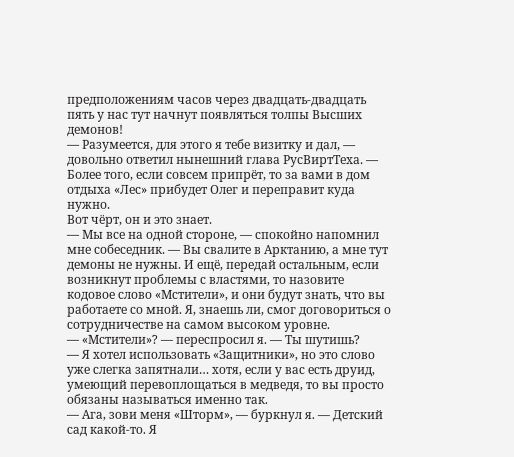предположениям часов через двадцать-двадцать пять у нас тут начнут появляться толпы Высших демонов!
— Разумеется, для этого я тебе визитку и дал, — довольно ответил нынешний глава РусВиртТеха. — Более того, если совсем припрёт, то за вами в дом отдыха «Лес» прибудет Олег и переправит куда нужно.
Вот чёрт, он и это знает.
— Мы все на одной стороне, — спокойно напомнил мне собеседник. — Вы свалите в Арктанию, а мне тут демоны не нужны. И ещё, передай остальным, если возникнут проблемы с властями, то назовите кодовое слово «Мстители», и они будут знать, что вы работаете со мной. Я, знаешь ли, смог договориться о сотрудничестве на самом высоком уровне.
— «Мстители»? — переспросил я. — Ты шутишь?
— Я хотел использовать «Защитники», но это слово уже слегка запятнали… хотя, если у вас есть друид, умеющий перевоплощаться в медведя, то вы просто обязаны называться именно так.
— Ага, зови меня «Шторм», — буркнул я. — Детский сад какой-то. Я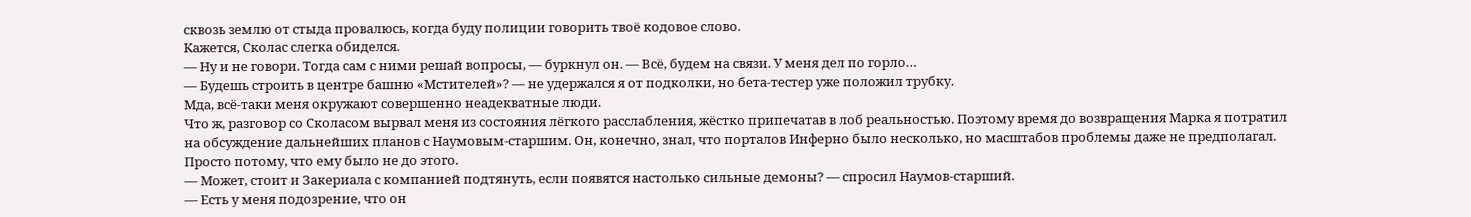сквозь землю от стыда провалюсь, когда буду полиции говорить твоё кодовое слово.
Кажется, Сколас слегка обиделся.
— Ну и не говори. Тогда сам с ними решай вопросы, — буркнул он. — Всё, будем на связи. У меня дел по горло…
— Будешь строить в центре башню «Мстителей»? — не удержался я от подколки, но бета-тестер уже положил трубку.
Мда, всё-таки меня окружают совершенно неадекватные люди.
Что ж, разговор со Сколасом вырвал меня из состояния лёгкого расслабления, жёстко припечатав в лоб реальностью. Поэтому время до возвращения Марка я потратил на обсуждение дальнейших планов с Наумовым-старшим. Он, конечно, знал, что порталов Инферно было несколько, но масштабов проблемы даже не предполагал. Просто потому, что ему было не до этого.
— Может, стоит и Закериала с компанией подтянуть, если появятся настолько сильные демоны? — спросил Наумов-старший.
— Есть у меня подозрение, что он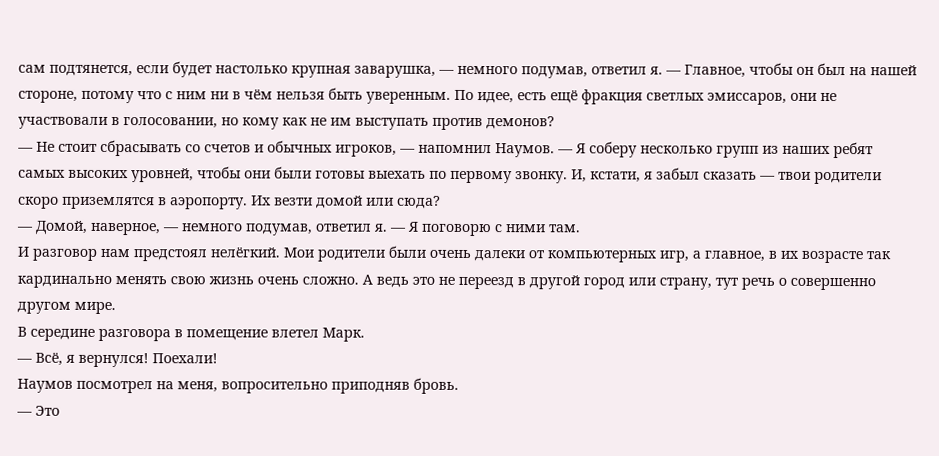сам подтянется, если будет настолько крупная заварушка, — немного подумав, ответил я. — Главное, чтобы он был на нашей стороне, потому что с ним ни в чём нельзя быть уверенным. По идее, есть ещё фракция светлых эмиссаров, они не участвовали в голосовании, но кому как не им выступать против демонов?
— Не стоит сбрасывать со счетов и обычных игроков, — напомнил Наумов. — Я соберу несколько групп из наших ребят самых высоких уровней, чтобы они были готовы выехать по первому звонку. И, кстати, я забыл сказать — твои родители скоро приземлятся в аэропорту. Их везти домой или сюда?
— Домой, наверное, — немного подумав, ответил я. — Я поговорю с ними там.
И разговор нам предстоял нелёгкий. Мои родители были очень далеки от компьютерных игр, а главное, в их возрасте так кардинально менять свою жизнь очень сложно. А ведь это не переезд в другой город или страну, тут речь о совершенно другом мире.
В середине разговора в помещение влетел Марк.
— Всё, я вернулся! Поехали!
Наумов посмотрел на меня, вопросительно приподняв бровь.
— Это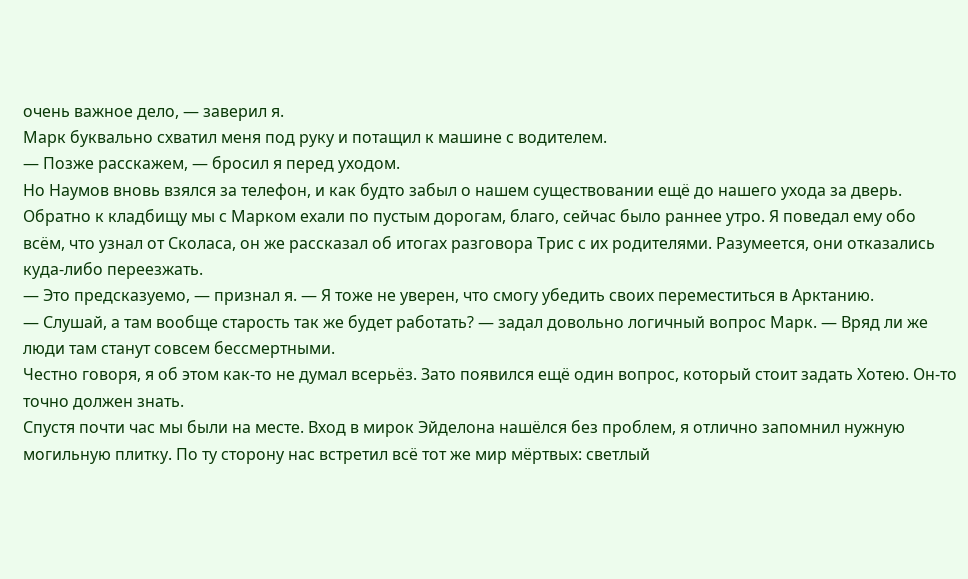очень важное дело, — заверил я.
Марк буквально схватил меня под руку и потащил к машине с водителем.
— Позже расскажем, — бросил я перед уходом.
Но Наумов вновь взялся за телефон, и как будто забыл о нашем существовании ещё до нашего ухода за дверь.
Обратно к кладбищу мы с Марком ехали по пустым дорогам, благо, сейчас было раннее утро. Я поведал ему обо всём, что узнал от Сколаса, он же рассказал об итогах разговора Трис с их родителями. Разумеется, они отказались куда-либо переезжать.
— Это предсказуемо, — признал я. — Я тоже не уверен, что смогу убедить своих переместиться в Арктанию.
— Слушай, а там вообще старость так же будет работать? — задал довольно логичный вопрос Марк. — Вряд ли же люди там станут совсем бессмертными.
Честно говоря, я об этом как-то не думал всерьёз. Зато появился ещё один вопрос, который стоит задать Хотею. Он-то точно должен знать.
Спустя почти час мы были на месте. Вход в мирок Эйделона нашёлся без проблем, я отлично запомнил нужную могильную плитку. По ту сторону нас встретил всё тот же мир мёртвых: светлый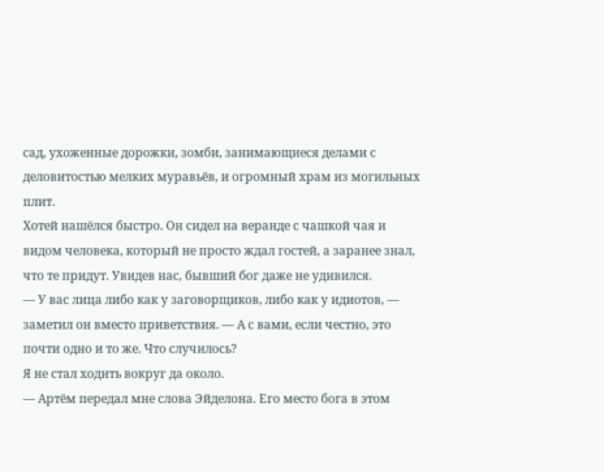сад, ухоженные дорожки, зомби, занимающиеся делами с деловитостью мелких муравьёв, и огромный храм из могильных плит.
Хотей нашёлся быстро. Он сидел на веранде с чашкой чая и видом человека, который не просто ждал гостей, а заранее знал, что те придут. Увидев нас, бывший бог даже не удивился.
— У вас лица либо как у заговорщиков, либо как у идиотов, — заметил он вместо приветствия. — А с вами, если честно, это почти одно и то же. Что случилось?
Я не стал ходить вокруг да около.
— Артём передал мне слова Эйделона. Его место бога в этом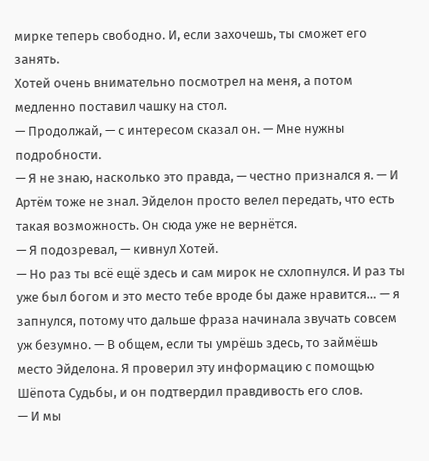мирке теперь свободно. И, если захочешь, ты сможет его занять.
Хотей очень внимательно посмотрел на меня, а потом медленно поставил чашку на стол.
— Продолжай, — с интересом сказал он. — Мне нужны подробности.
— Я не знаю, насколько это правда, — честно признался я. — И Артём тоже не знал. Эйделон просто велел передать, что есть такая возможность. Он сюда уже не вернётся.
— Я подозревал, — кивнул Хотей.
— Но раз ты всё ещё здесь и сам мирок не схлопнулся. И раз ты уже был богом и это место тебе вроде бы даже нравится… — я запнулся, потому что дальше фраза начинала звучать совсем уж безумно. — В общем, если ты умрёшь здесь, то займёшь место Эйделона. Я проверил эту информацию с помощью Шёпота Судьбы, и он подтвердил правдивость его слов.
— И мы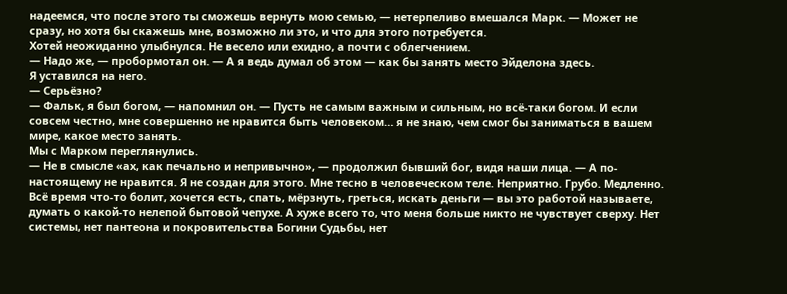надеемся, что после этого ты сможешь вернуть мою семью, — нетерпеливо вмешался Марк. — Может не сразу, но хотя бы скажешь мне, возможно ли это, и что для этого потребуется.
Хотей неожиданно улыбнулся. Не весело или ехидно, а почти с облегчением.
— Надо же, — пробормотал он. — А я ведь думал об этом — как бы занять место Эйделона здесь.
Я уставился на него.
— Серьёзно?
— Фальк, я был богом, — напомнил он. — Пусть не самым важным и сильным, но всё-таки богом. И если совсем честно, мне совершенно не нравится быть человеком… я не знаю, чем смог бы заниматься в вашем мире, какое место занять.
Мы с Марком переглянулись.
— Не в смысле «ах, как печально и непривычно», — продолжил бывший бог, видя наши лица. — А по-настоящему не нравится. Я не создан для этого. Мне тесно в человеческом теле. Неприятно. Грубо. Медленно. Всё время что-то болит, хочется есть, спать, мёрзнуть, греться, искать деньги — вы это работой называете, думать о какой-то нелепой бытовой чепухе. А хуже всего то, что меня больше никто не чувствует сверху. Нет системы, нет пантеона и покровительства Богини Судьбы, нет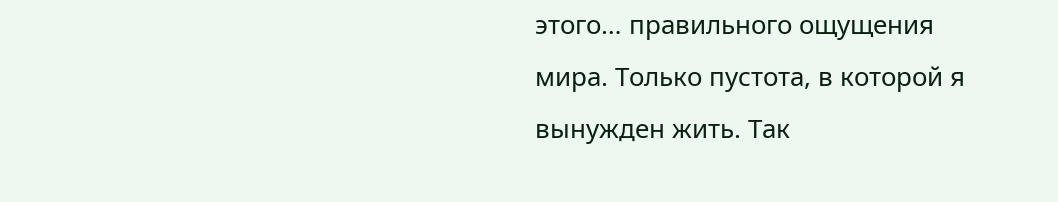этого… правильного ощущения мира. Только пустота, в которой я вынужден жить. Так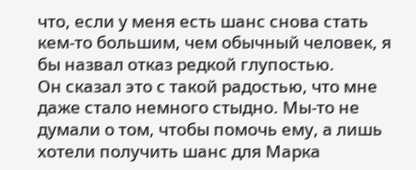что, если у меня есть шанс снова стать кем-то большим, чем обычный человек, я бы назвал отказ редкой глупостью.
Он сказал это с такой радостью, что мне даже стало немного стыдно. Мы-то не думали о том, чтобы помочь ему, а лишь хотели получить шанс для Марка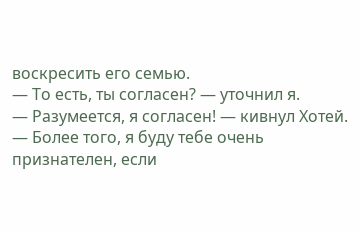воскресить его семью.
— То есть, ты согласен? — уточнил я.
— Разумеется, я согласен! — кивнул Хотей. — Более того, я буду тебе очень признателен, если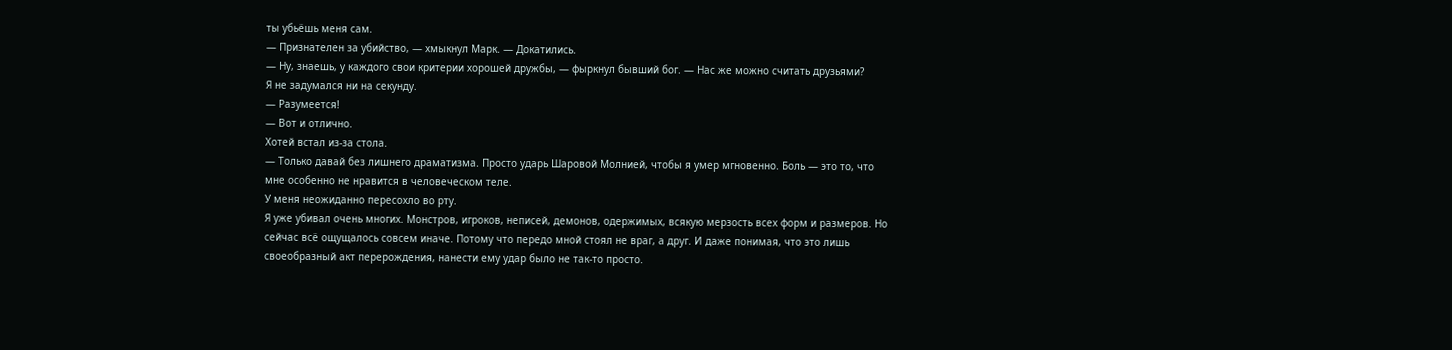ты убьёшь меня сам.
— Признателен за убийство, — хмыкнул Марк. — Докатились.
— Ну, знаешь, у каждого свои критерии хорошей дружбы, — фыркнул бывший бог. — Нас же можно считать друзьями?
Я не задумался ни на секунду.
— Разумеется!
— Вот и отлично.
Хотей встал из-за стола.
— Только давай без лишнего драматизма. Просто ударь Шаровой Молнией, чтобы я умер мгновенно. Боль — это то, что мне особенно не нравится в человеческом теле.
У меня неожиданно пересохло во рту.
Я уже убивал очень многих. Монстров, игроков, неписей, демонов, одержимых, всякую мерзость всех форм и размеров. Но сейчас всё ощущалось совсем иначе. Потому что передо мной стоял не враг, а друг. И даже понимая, что это лишь своеобразный акт перерождения, нанести ему удар было не так-то просто.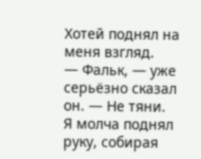Хотей поднял на меня взгляд.
— Фальк, — уже серьёзно сказал он. — Не тяни.
Я молча поднял руку, собирая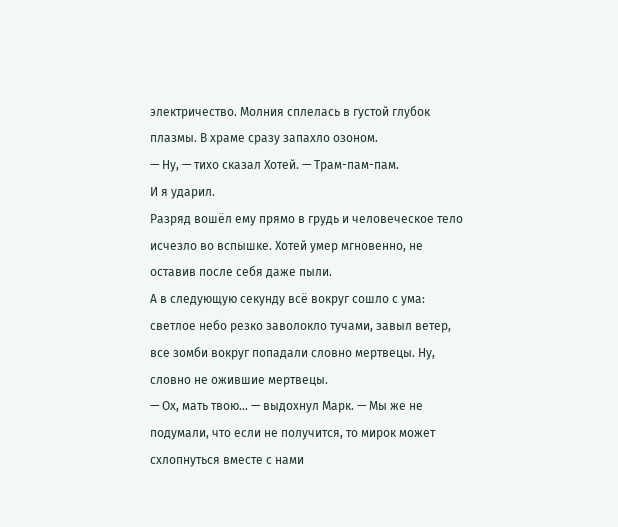электричество. Молния сплелась в густой глубок плазмы. В храме сразу запахло озоном.
— Ну, — тихо сказал Хотей. — Трам-пам-пам.
И я ударил.
Разряд вошёл ему прямо в грудь и человеческое тело исчезло во вспышке. Хотей умер мгновенно, не оставив после себя даже пыли.
А в следующую секунду всё вокруг сошло с ума: светлое небо резко заволокло тучами, завыл ветер, все зомби вокруг попадали словно мертвецы. Ну, словно не ожившие мертвецы.
— Ох, мать твою… — выдохнул Марк. — Мы же не подумали, что если не получится, то мирок может схлопнуться вместе с нами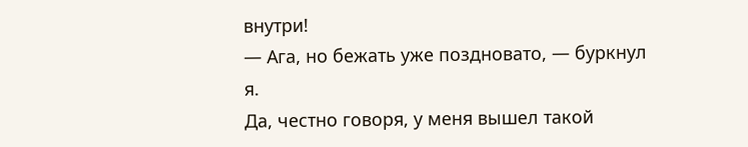внутри!
— Ага, но бежать уже поздновато, — буркнул я.
Да, честно говоря, у меня вышел такой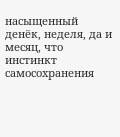насыщенный денёк, неделя, да и месяц, что инстинкт самосохранения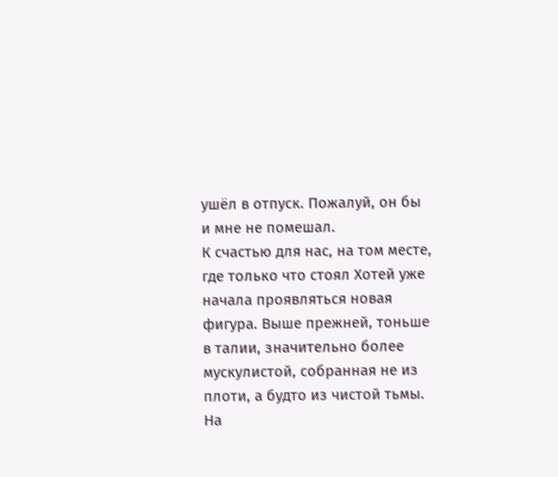ушёл в отпуск. Пожалуй, он бы и мне не помешал.
К счастью для нас, на том месте, где только что стоял Хотей уже начала проявляться новая фигура. Выше прежней, тоньше в талии, значительно более мускулистой, собранная не из плоти, а будто из чистой тьмы. На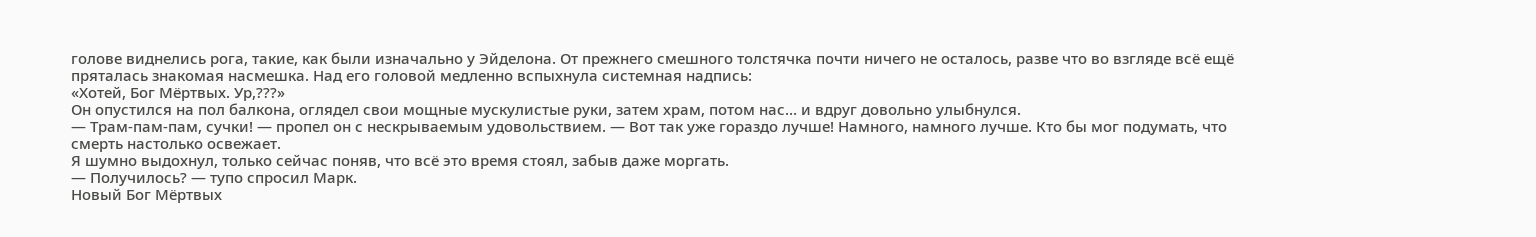голове виднелись рога, такие, как были изначально у Эйделона. От прежнего смешного толстячка почти ничего не осталось, разве что во взгляде всё ещё пряталась знакомая насмешка. Над его головой медленно вспыхнула системная надпись:
«Хотей, Бог Мёртвых. Ур,???»
Он опустился на пол балкона, оглядел свои мощные мускулистые руки, затем храм, потом нас… и вдруг довольно улыбнулся.
— Трам-пам-пам, сучки! — пропел он с нескрываемым удовольствием. — Вот так уже гораздо лучше! Намного, намного лучше. Кто бы мог подумать, что смерть настолько освежает.
Я шумно выдохнул, только сейчас поняв, что всё это время стоял, забыв даже моргать.
— Получилось? — тупо спросил Марк.
Новый Бог Мёртвых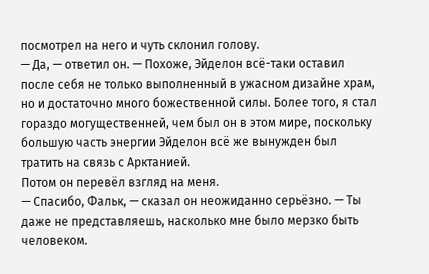посмотрел на него и чуть склонил голову.
— Да, — ответил он. — Похоже, Эйделон всё-таки оставил после себя не только выполненный в ужасном дизайне храм, но и достаточно много божественной силы. Более того, я стал гораздо могущественней, чем был он в этом мире, поскольку большую часть энергии Эйделон всё же вынужден был тратить на связь с Арктанией.
Потом он перевёл взгляд на меня.
— Спасибо, Фальк, — сказал он неожиданно серьёзно. — Ты даже не представляешь, насколько мне было мерзко быть человеком.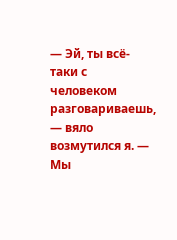— Эй, ты всё-таки с человеком разговариваешь, — вяло возмутился я. — Мы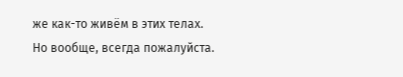же как-то живём в этих телах. Но вообще, всегда пожалуйста.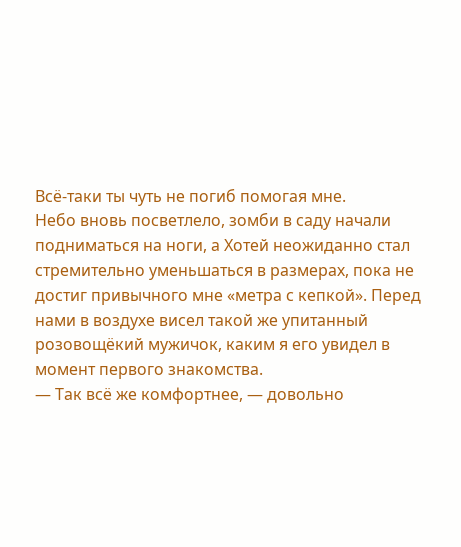Всё-таки ты чуть не погиб помогая мне.
Небо вновь посветлело, зомби в саду начали подниматься на ноги, а Хотей неожиданно стал стремительно уменьшаться в размерах, пока не достиг привычного мне «метра с кепкой». Перед нами в воздухе висел такой же упитанный розовощёкий мужичок, каким я его увидел в момент первого знакомства.
— Так всё же комфортнее, — довольно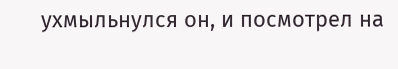ухмыльнулся он, и посмотрел на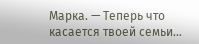Марка. — Теперь что касается твоей семьи…